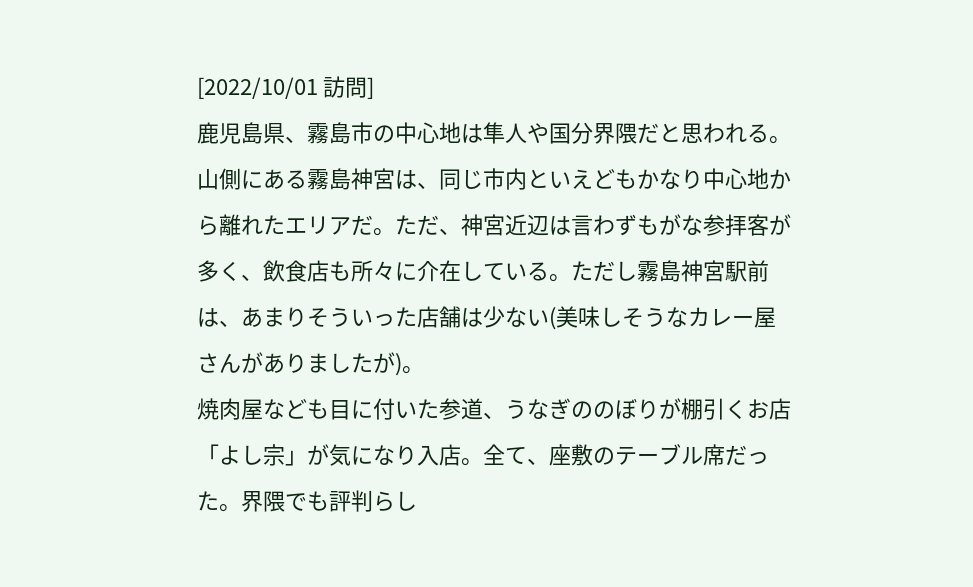[2022/10/01 訪問]
鹿児島県、霧島市の中心地は隼人や国分界隈だと思われる。山側にある霧島神宮は、同じ市内といえどもかなり中心地から離れたエリアだ。ただ、神宮近辺は言わずもがな参拝客が多く、飲食店も所々に介在している。ただし霧島神宮駅前は、あまりそういった店舗は少ない(美味しそうなカレー屋さんがありましたが)。
焼肉屋なども目に付いた参道、うなぎののぼりが棚引くお店「よし宗」が気になり入店。全て、座敷のテーブル席だった。界隈でも評判らし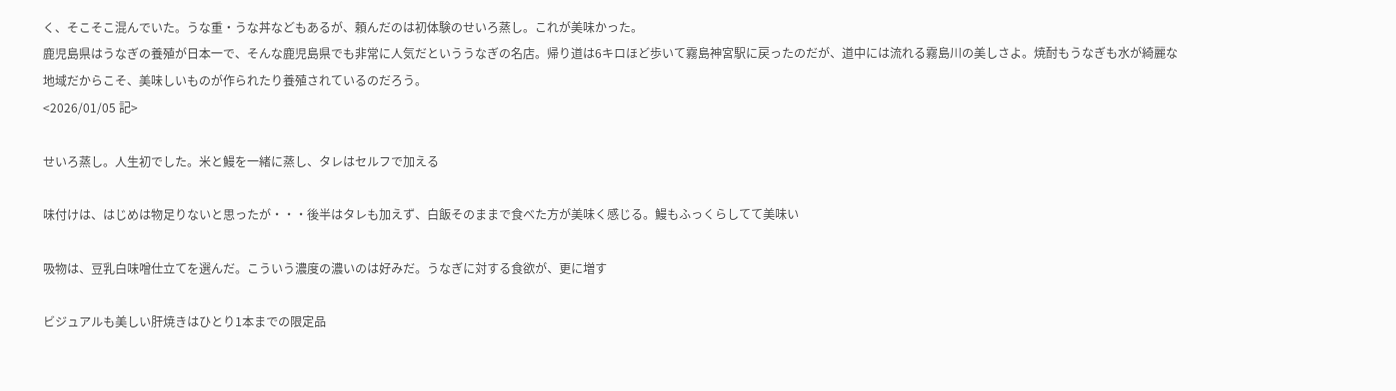く、そこそこ混んでいた。うな重・うな丼などもあるが、頼んだのは初体験のせいろ蒸し。これが美味かった。
鹿児島県はうなぎの養殖が日本一で、そんな鹿児島県でも非常に人気だといううなぎの名店。帰り道は6キロほど歩いて霧島神宮駅に戻ったのだが、道中には流れる霧島川の美しさよ。焼酎もうなぎも水が綺麗な地域だからこそ、美味しいものが作られたり養殖されているのだろう。
<2026/01/05 記>

せいろ蒸し。人生初でした。米と鰻を一緒に蒸し、タレはセルフで加える

味付けは、はじめは物足りないと思ったが・・・後半はタレも加えず、白飯そのままで食べた方が美味く感じる。鰻もふっくらしてて美味い

吸物は、豆乳白味噌仕立てを選んだ。こういう濃度の濃いのは好みだ。うなぎに対する食欲が、更に増す

ビジュアルも美しい肝焼きはひとり1本までの限定品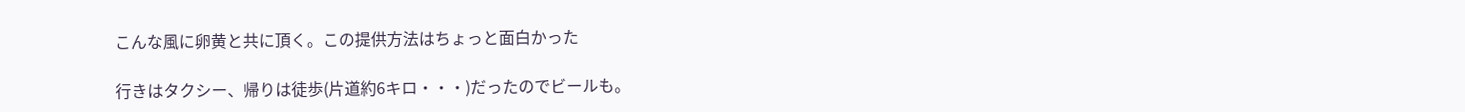こんな風に卵黄と共に頂く。この提供方法はちょっと面白かった

行きはタクシー、帰りは徒歩(片道約6キロ・・・)だったのでビールも。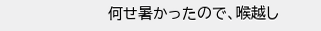何せ暑かったので、喉越し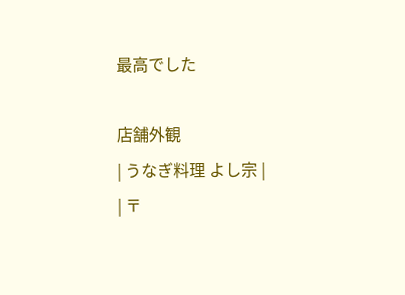最高でした

店舗外観
| うなぎ料理 よし宗 |
| 〒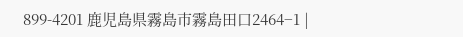899-4201 鹿児島県霧島市霧島田口2464−1 |